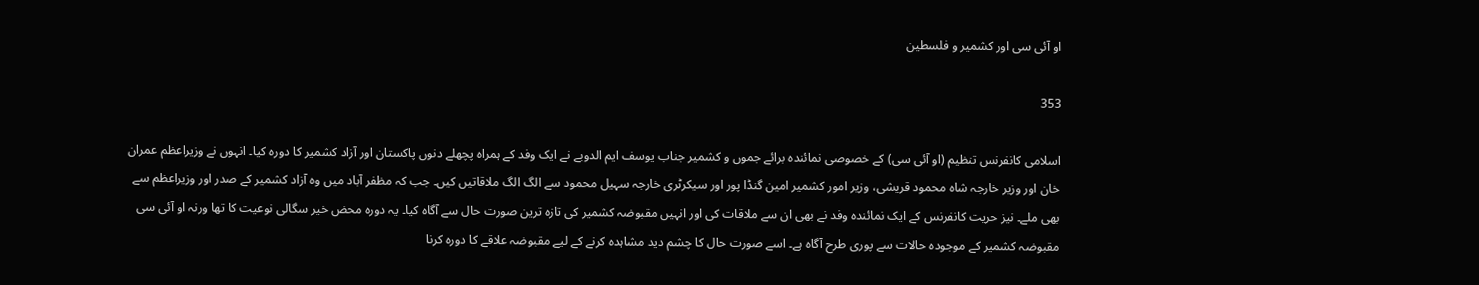او آئی سی اور کشمیر و فلسطین

353

اسلامی کانفرنس تنظیم (او آئی سی) کے خصوصی نمائندہ برائے جموں و کشمیر جناب یوسف ایم الدوبے نے ایک وفد کے ہمراہ پچھلے دنوں پاکستان اور آزاد کشمیر کا دورہ کیا۔ انہوں نے وزیراعظم عمران خان اور وزیر خارجہ شاہ محمود قریشی، وزیر امور کشمیر امین گنڈا پور اور سیکرٹری خارجہ سہیل محمود سے الگ الگ ملاقاتیں کیں۔ جب کہ مظفر آباد میں وہ آزاد کشمیر کے صدر اور وزیراعظم سے بھی ملے۔ نیز حریت کانفرنس کے ایک نمائندہ وفد نے بھی ان سے ملاقات کی اور انہیں مقبوضہ کشمیر کی تازہ ترین صورت حال سے آگاہ کیا۔ یہ دورہ محض خیر سگالی نوعیت کا تھا ورنہ او آئی سی مقبوضہ کشمیر کے موجودہ حالات سے پوری طرح آگاہ ہے۔ اسے صورت حال کا چشم دید مشاہدہ کرنے کے لیے مقبوضہ علاقے کا دورہ کرنا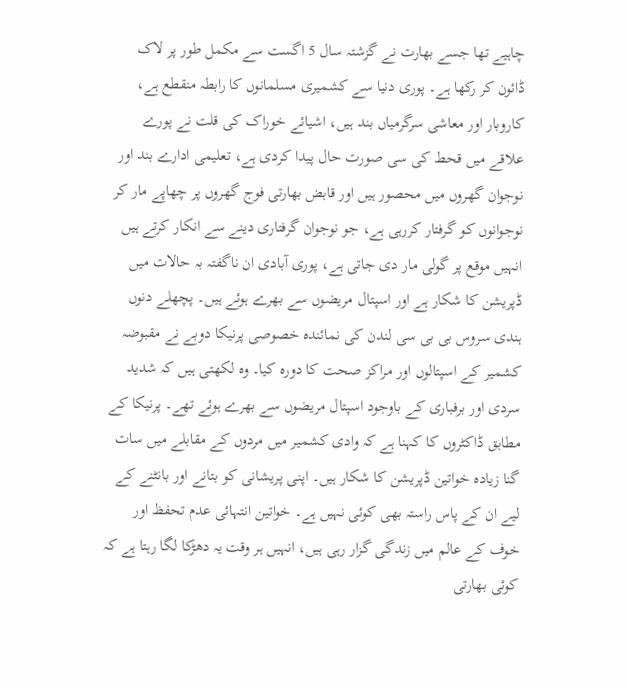چاہیے تھا جسے بھارت نے گزشتہ سال 5 اگست سے مکمل طور پر لاک ڈائون کر رکھا ہے۔ پوری دنیا سے کشمیری مسلمانوں کا رابطہ منقطع ہے، کاروبار اور معاشی سرگرمیاں بند ہیں، اشیائے خوراک کی قلت نے پورے علاقے میں قحط کی سی صورت حال پیدا کردی ہے، تعلیمی ادارے بند اور نوجوان گھروں میں محصور ہیں اور قابض بھارتی فوج گھروں پر چھاپے مار کر نوجوانوں کو گرفتار کررہی ہے، جو نوجوان گرفتاری دینے سے انکار کرتے ہیں انہیں موقع پر گولی مار دی جاتی ہے، پوری آبادی ان ناگفتہ بہ حالات میں ڈپریشن کا شکار ہے اور اسپتال مریضوں سے بھرے ہوئے ہیں۔ پچھلے دنوں ہندی سروس بی بی سی لندن کی نمائندہ خصوصی پرنیکا دوبے نے مقبوضہ کشمیر کے اسپتالوں اور مراکز صحت کا دورہ کیا۔ وہ لکھتی ہیں کہ شدید سردی اور برفباری کے باوجود اسپتال مریضوں سے بھرے ہوئے تھے۔ پرنیکا کے مطابق ڈاکٹروں کا کہنا ہے کہ وادی کشمیر میں مردوں کے مقابلے میں سات گنا زیادہ خواتین ڈپریشن کا شکار ہیں۔ اپنی پریشانی کو بتانے اور بانٹنے کے لیے ان کے پاس راستہ بھی کوئی نہیں ہے۔ خواتین انتہائی عدم تحفظ اور خوف کے عالم میں زندگی گزار رہی ہیں، انہیں ہر وقت یہ دھڑکا لگا رہتا ہے کہ کوئی بھارتی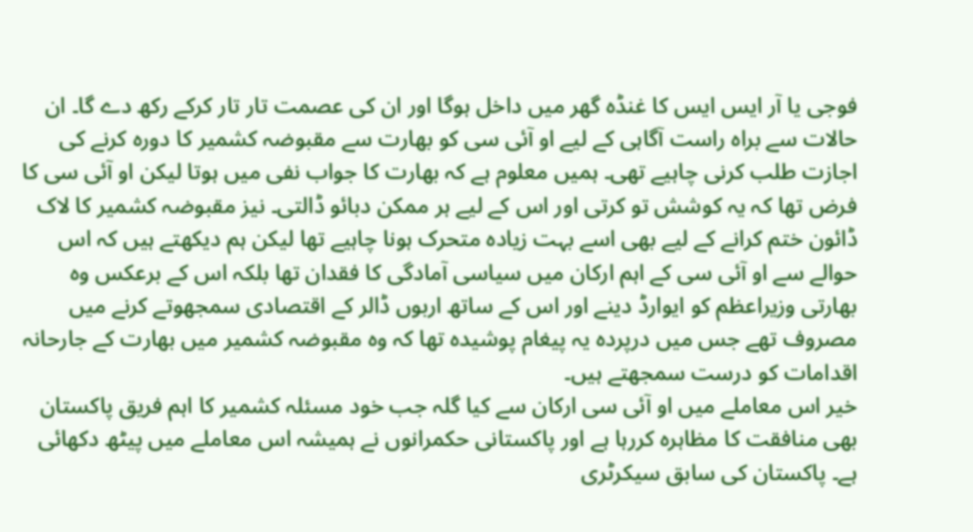فوجی یا آر ایس ایس کا غنڈہ گھر میں داخل ہوگا اور ان کی عصمت تار تار کرکے رکھ دے گا۔ ان حالات سے براہ راست آگاہی کے لیے او آئی سی کو بھارت سے مقبوضہ کشمیر کا دورہ کرنے کی اجازت طلب کرنی چاہیے تھی۔ ہمیں معلوم ہے کہ بھارت کا جواب نفی میں ہوتا لیکن او آئی سی کا فرض تھا کہ یہ کوشش تو کرتی اور اس کے لیے ہر ممکن دبائو ڈالتی۔ نیز مقبوضہ کشمیر کا لاک ڈائون ختم کرانے کے لیے بھی اسے بہت زیادہ متحرک ہونا چاہیے تھا لیکن ہم دیکھتے ہیں کہ اس حوالے سے او آئی سی کے اہم ارکان میں سیاسی آمادگی کا فقدان تھا بلکہ اس کے برعکس وہ بھارتی وزیراعظم کو ایوارڈ دینے اور اس کے ساتھ اربوں ڈالر کے اقتصادی سمجھوتے کرنے میں مصروف تھے جس میں درپردہ یہ پیغام پوشیدہ تھا کہ وہ مقبوضہ کشمیر میں بھارت کے جارحانہ اقدامات کو درست سمجھتے ہیں۔
خیر اس معاملے میں او آئی سی ارکان سے کیا گلہ جب خود مسئلہ کشمیر کا اہم فریق پاکستان بھی منافقت کا مظاہرہ کررہا ہے اور پاکستانی حکمرانوں نے ہمیشہ اس معاملے میں پیٹھ دکھائی ہے۔ پاکستان کی سابق سیکرٹری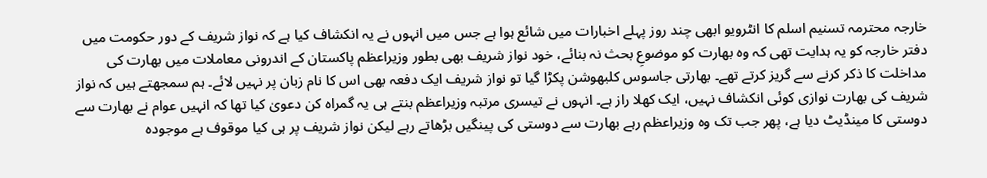خارجہ محترمہ تسنیم اسلم کا انٹرویو ابھی چند روز پہلے اخبارات میں شائع ہوا ہے جس میں انہوں نے یہ انکشاف کیا ہے کہ نواز شریف کے دور حکومت میں دفتر خارجہ کو یہ ہدایت تھی کہ وہ بھارت کو موضوعِ بحث نہ بنائے، خود نواز شریف بھی بطور وزیراعظم پاکستان کے اندرونی معاملات میں بھارت کی مداخلت کا ذکر کرنے سے گریز کرتے تھے۔ بھارتی جاسوس کلبھوشن پکڑا گیا تو نواز شریف ایک دفعہ بھی اس کا نام زبان پر نہیں لائے۔ ہم سمجھتے ہیں کہ نواز شریف کی بھارت نوازی کوئی انکشاف نہیں، ایک کھلا راز ہے۔ انہوں نے تیسری مرتبہ وزیراعظم بنتے ہی یہ گمراہ کن دعویٰ کیا تھا کہ انہیں عوام نے بھارت سے دوستی کا مینڈیٹ دیا ہے، پھر جب تک وہ وزیراعظم رہے بھارت سے دوستی کی پینگیں بڑھاتے رہے لیکن نواز شریف پر ہی کیا موقوف ہے موجودہ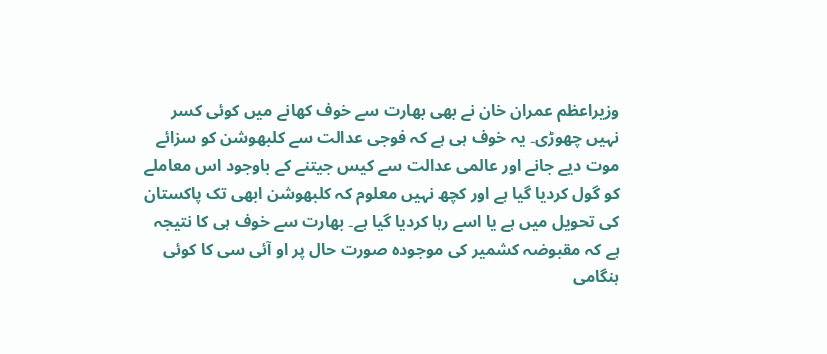وزیراعظم عمران خان نے بھی بھارت سے خوف کھانے میں کوئی کسر نہیں چھوڑی۔ یہ خوف ہی ہے کہ فوجی عدالت سے کلبھوشن کو سزائے موت دیے جانے اور عالمی عدالت سے کیس جیتنے کے باوجود اس معاملے کو گول کردیا گیا ہے اور کچھ نہیں معلوم کہ کلبھوشن ابھی تک پاکستان کی تحویل میں ہے یا اسے رہا کردیا گیا ہے۔ بھارت سے خوف ہی کا نتیجہ ہے کہ مقبوضہ کشمیر کی موجودہ صورت حال پر او آئی سی کا کوئی ہنگامی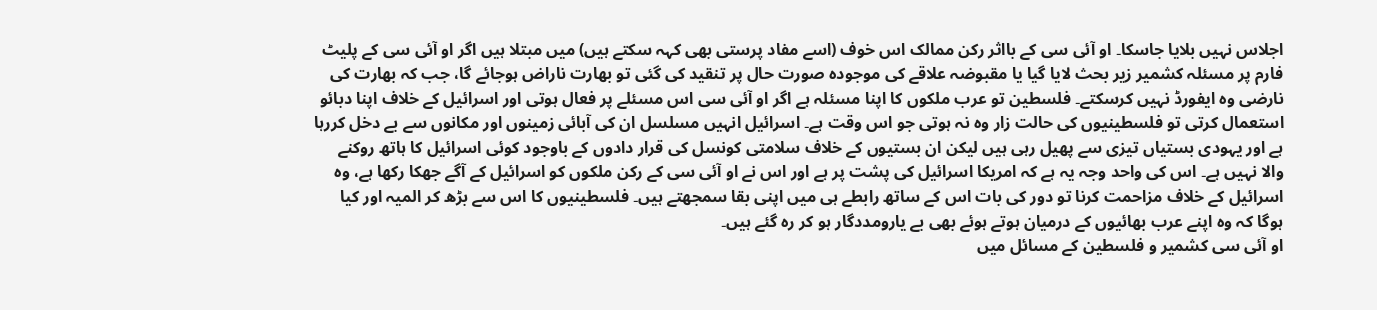اجلاس نہیں بلایا جاسکا۔ او آئی سی کے بااثر رکن ممالک اس خوف (اسے مفاد پرستی بھی کہہ سکتے ہیں) میں مبتلا ہیں اگر او آئی سی کے پلیٹ فارم پر مسئلہ کشمیر زیر بحث لایا گیا یا مقبوضہ علاقے کی موجودہ صورت حال پر تنقید کی گئی تو بھارت ناراض ہوجائے گا، جب کہ بھارت کی نارضی وہ ایفورڈ نہیں کرسکتے۔ فلسطین تو عرب ملکوں کا اپنا مسئلہ ہے اگر او آئی سی اس مسئلے پر فعال ہوتی اور اسرائیل کے خلاف اپنا دبائو استعمال کرتی تو فلسطینیوں کی حالت زار وہ نہ ہوتی جو اس وقت ہے۔ اسرائیل انہیں مسلسل ان کی آبائی زمینوں اور مکانوں سے بے دخل کررہا ہے اور یہودی بستیاں تیزی سے پھیل رہی ہیں لیکن ان بستیوں کے خلاف سلامتی کونسل کی قرار دادوں کے باوجود کوئی اسرائیل کا ہاتھ روکنے والا نہیں ہے۔ اس کی واحد وجہ یہ ہے کہ امریکا اسرائیل کی پشت پر ہے اور اس نے او آئی سی کے رکن ملکوں کو اسرائیل کے آگے جھکا رکھا ہے، وہ اسرائیل کے خلاف مزاحمت کرنا تو دور کی بات اس کے ساتھ رابطے ہی میں اپنی بقا سمجھتے ہیں۔ فلسطینیوں کا اس سے بڑھ کر المیہ اور کیا ہوگا کہ وہ اپنے عرب بھائیوں کے درمیان ہوتے ہوئے بھی بے یارومددگار ہو کر رہ گئے ہیں۔
او آئی سی کشمیر و فلسطین کے مسائل میں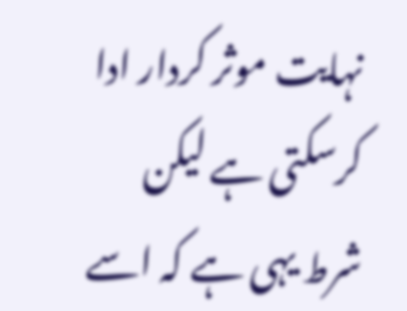نہایت موثر کردار ادا کرسکتی ہے لیکن شرط یہی ہے کہ اسے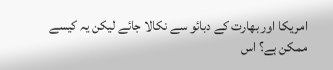امریکا اور بھارت کے دبائو سے نکالا جائے لیکن یہ کیسے ممکن ہے؟ اس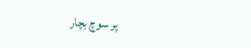پر سوچ بچار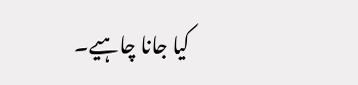کیا جانا چاہیے۔